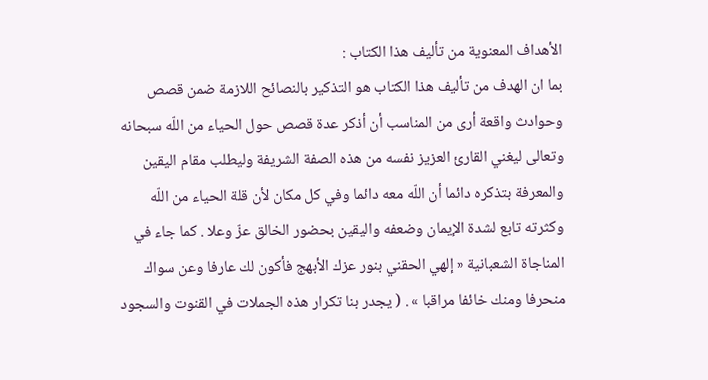الأهداف المعنوية من تأليف هذا الكتاب :
بما ان الهدف من تأليف هذا الكتاب هو التذكير بالنصائح اللازمة ضمن قصص وحوادث واقعة أرى من المناسب أن أذكر عدة قصص حول الحياء من اللّه سبحانه وتعالى ليغني القارئ العزيز نفسه من هذه الصفة الشريفة وليطلب مقام اليقين والمعرفة بتذكره دائما أن اللّه معه دائما وفي كل مكان لأن قلة الحياء من اللّه وكثرته تابع لشدة الإيمان وضعفه واليقين بحضور الخالق عزّ وعلا . كما جاء في المناجاة الشعبانية « إلهي الحقني بنور عزك الأبهج فأكون لك عارفا وعن سواك منحرفا ومنك خائفا مراقبا » . ( يجدر بنا تكرار هذه الجملات في القنوت والسجود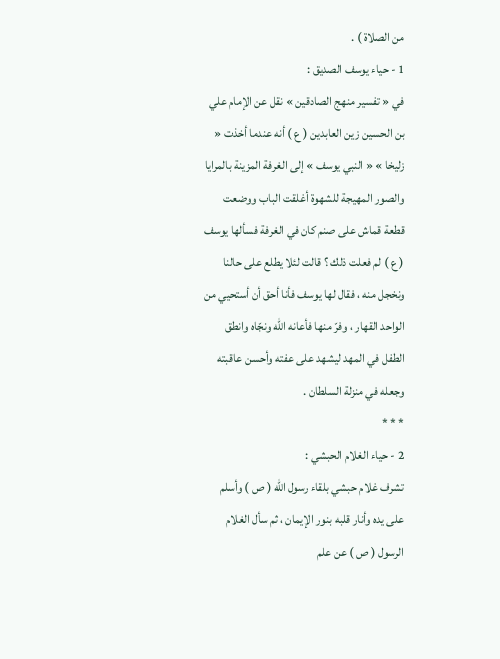من الصلاة ) .
1 - حياء يوسف الصديق :
في « تفسير منهج الصادقين » نقل عن الإمام علي بن الحسين زين العابدين ( ع ) أنه عندما أخذت « زليخا » « النبي يوسف » إلى الغرفة المزينة بالمرايا والصور المهيجة للشهوة أغلقت الباب ووضعت قطعة قماش على صنم كان في الغرفة فسألها يوسف ( ع ) لم فعلت ذلك ؟ قالت لئلا يطلع على حالنا ونخجل منه ، فقال لها يوسف فأنا أحق أن أستحيي من الواحد القهار ، وفرّ منها فأعانه اللّه ونجّاه وانطق الطفل في المهد ليشهد على عفته وأحسن عاقبته وجعله في منزلة السلطان .
* * *
2 - حياء الغلام الحبشي :
تشرف غلام حبشي بلقاء رسول اللّه ( ص ) وأسلم على يده وأنار قلبه بنور الإيمان ، ثم سأل الغلام الرسول ( ص ) عن علم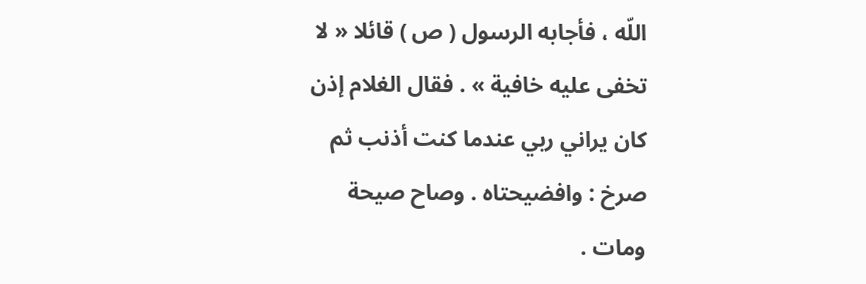اللّه ، فأجابه الرسول ( ص ) قائلا « لا تخفى عليه خافية » . فقال الغلام إذن كان يراني ربي عندما كنت أذنب ثم صرخ : وافضيحتاه . وصاح صيحة ومات .